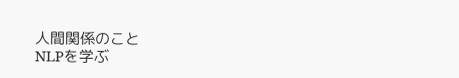人間関係のこと
NLPを学ぶ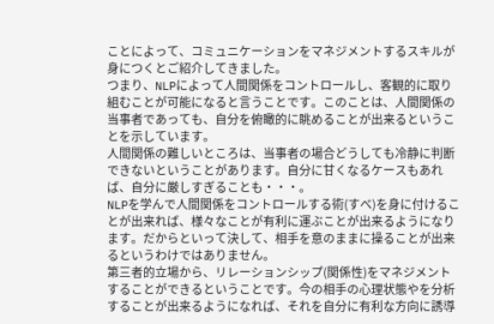ことによって、コミュニケーションをマネジメントするスキルが身につくとご紹介してきました。
つまり、NLPによって人間関係をコントロールし、客観的に取り組むことが可能になると言うことです。このことは、人間関係の当事者であっても、自分を俯瞰的に眺めることが出来るということを示しています。
人間関係の難しいところは、当事者の場合どうしても冷静に判断できないということがあります。自分に甘くなるケースもあれば、自分に厳しすぎることも・・・。
NLPを学んで人間関係をコントロールする術(すべ)を身に付けることが出来れば、様々なことが有利に運ぶことが出来るようになります。だからといって決して、相手を意のままに操ることが出来るというわけではありません。
第三者的立場から、リレーションシップ(関係性)をマネジメントすることができるということです。今の相手の心理状態やを分析することが出来るようになれば、それを自分に有利な方向に誘導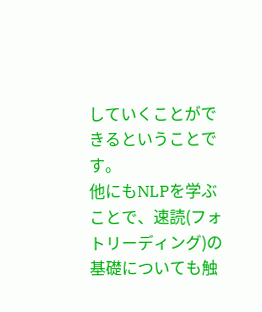していくことができるということです。
他にもNLPを学ぶことで、速読(フォトリーディング)の基礎についても触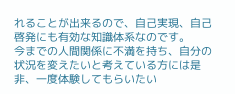れることが出来るので、自己実現、自己啓発にも有効な知識体系なのです。
今までの人間関係に不満を持ち、自分の状況を変えたいと考えている方には是非、一度体験してもらいたい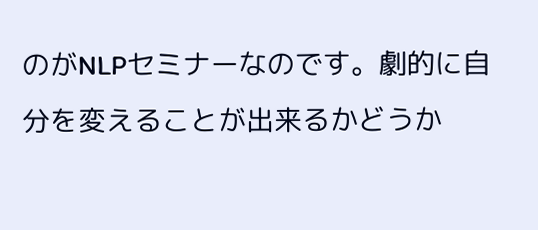のがNLPセミナーなのです。劇的に自分を変えることが出来るかどうか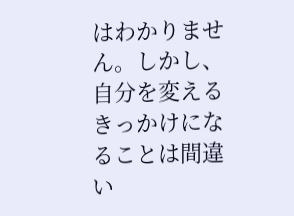はわかりません。しかし、自分を変えるきっかけになることは間違い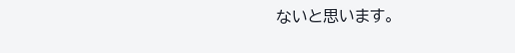ないと思います。